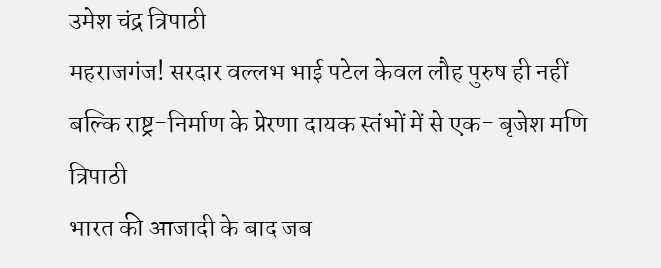उमेश चंद्र त्रिपाठी
महराजगंज! सरदार वल्लभ भाई पटेल केवल लौह पुरुष ही नहीं बल्कि राष्ट्र-निर्माण के प्रेरणा दायक स्तंभों में से एक- बृजेश मणि त्रिपाठी
भारत की आजादी के बाद जब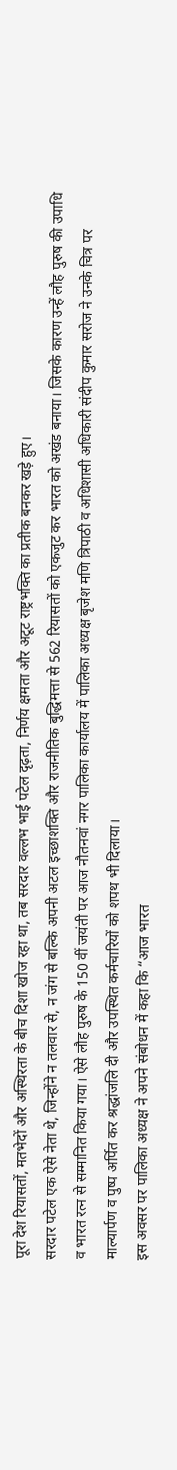पूरा देश रियासतों, मतभेदों और अस्थिरता के बीच दिशा खोज रहा था, तब सरदार वल्लभ भाई पटेल दृढ़ता, निर्णय क्षमता और अटूट राष्ट्रभक्ति का प्रतीक बनकर खड़े हुए।
सरदार पटेल एक ऐसे नेता थे, जिन्होंने न तलवार से, न जंग से बल्कि अपनी अटल इच्छाशक्ति और राजनीतिक बुद्धिमत्ता से 562 रियासतों को एकजुट कर भारत को अखंड बनाया। जिसके कारण उन्हें लौह पुरुष की उपाधि व भारत रत्न से सम्मानित किया गया। ऐसे लौह पुरुष के 150 वीं जयंती पर आज नौतनवां नगर पालिका कार्यालय में पालिका अध्यक्ष बृजेश मणि त्रिपाठी व अधिशासी अधिकारी संदीप कुमार सरोज ने उनके चित्र पर माल्यार्पण व पुष्प अर्पित कर श्रद्धांजलि दी और उपस्थित कर्मचारियों को शपथ भी दिलाया।
इस अवसर पर पालिका अध्यक्ष ने अपने संबोधन में कहा कि “आज भारत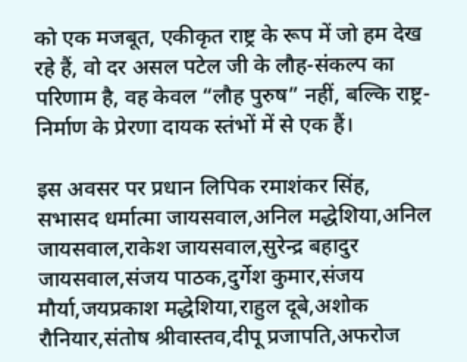को एक मजबूत, एकीकृत राष्ट्र के रूप में जो हम देख रहे हैं, वो दर असल पटेल जी के लौह-संकल्प का परिणाम है, वह केवल “लौह पुरुष” नहीं, बल्कि राष्ट्र-निर्माण के प्रेरणा दायक स्तंभों में से एक हैं।

इस अवसर पर प्रधान लिपिक रमाशंकर सिंह, सभासद धर्मात्मा जायसवाल,अनिल मद्धेशिया,अनिल जायसवाल,राकेश जायसवाल,सुरेन्द्र बहादुर जायसवाल,संजय पाठक,दुर्गेश कुमार,संजय मौर्या,जयप्रकाश मद्धेशिया,राहुल दूबे,अशोक रौनियार,संतोष श्रीवास्तव,दीपू प्रजापति,अफरोज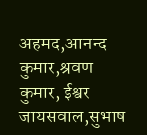अहमद,आनन्द कुमार,श्रवण कुमार, ईश्वर जायसवाल,सुभाष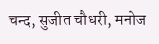चन्द, सुजीत चौधरी, मनोज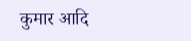कुमार आदि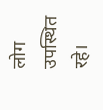लोग उपस्थित रहे।